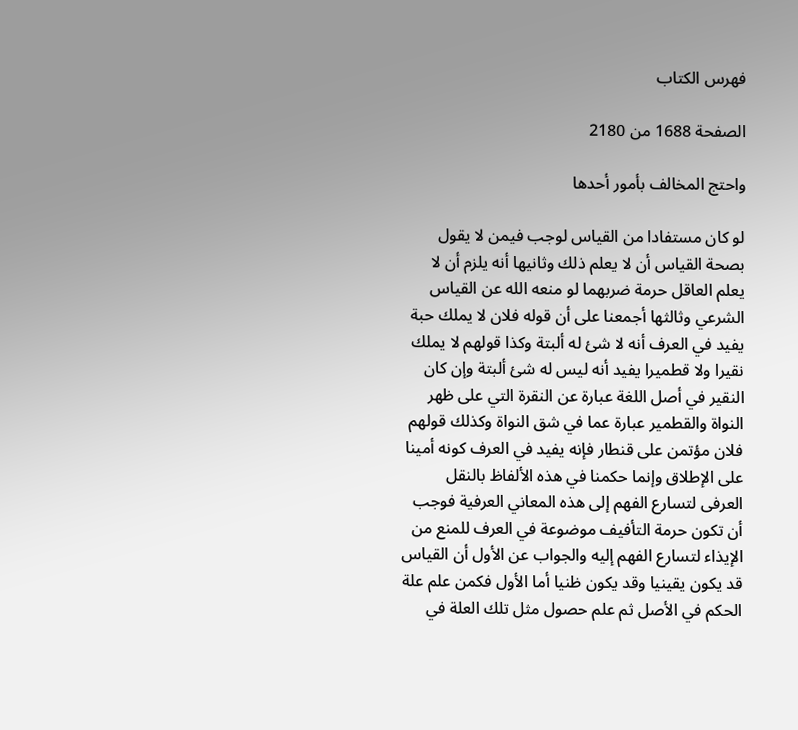فهرس الكتاب

الصفحة 1688 من 2180

واحتج المخالف بأمور أحدها

لو كان مستفادا من القياس لوجب فيمن لا يقول بصحة القياس أن لا يعلم ذلك وثانيها أنه يلزم أن لا يعلم العاقل حرمة ضربهما لو منعه الله عن القياس الشرعي وثالثها أجمعنا على أن قوله فلان لا يملك حبة يفيد في العرف أنه لا شئ له ألبتة وكذا قولهم لا يملك نقيرا ولا قطميرا يفيد أنه ليس له شئ ألبتة وإن كان النقير في أصل اللغة عبارة عن النقرة التي على ظهر النواة والقطمير عبارة عما في شق النواة وكذلك قولهم فلان مؤتمن على قنطار فإنه يفيد في العرف كونه أمينا على الإطلاق وإنما حكمنا في هذه الألفاظ بالنقل العرفى لتسارع الفهم إلى هذه المعاني العرفية فوجب أن تكون حرمة التأفيف موضوعة في العرف للمنع من الإيذاء لتسارع الفهم إليه والجواب عن الأول أن القياس قد يكون يقينيا وقد يكون ظنيا أما الأول فكمن علم علة الحكم في الأصل ثم علم حصول مثل تلك العلة في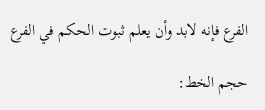الفرع فإنه لابد وأن يعلم ثبوت الحكم في الفرع

حجم الخط: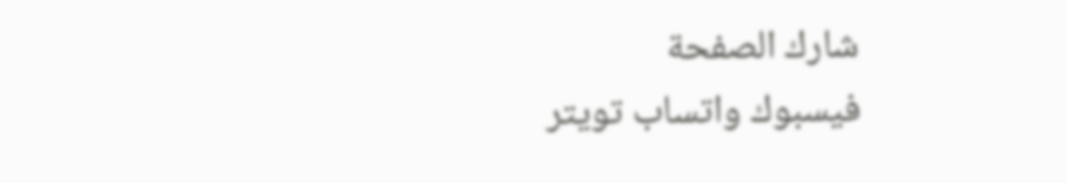شارك الصفحة
فيسبوك واتساب تويتر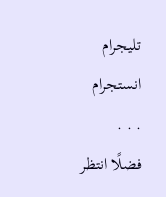تليجرام انستجرام
. . .
فضلًا انتظر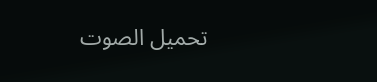تحميل الصوت